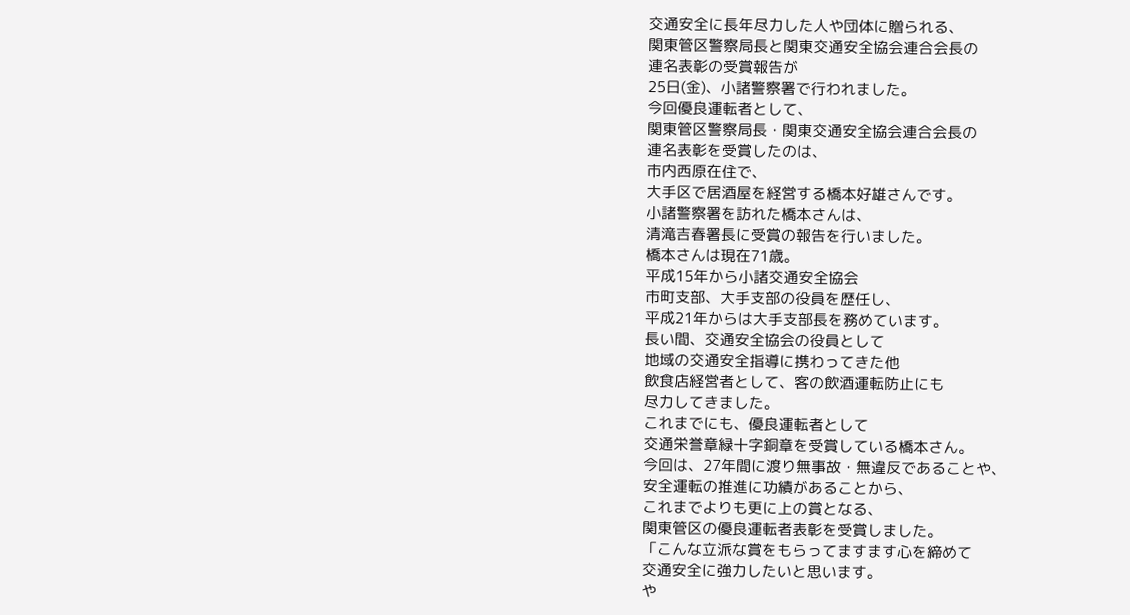交通安全に長年尽力した人や団体に贈られる、
関東管区警察局長と関東交通安全協会連合会長の
連名表彰の受賞報告が
25日(金)、小諸警察署で行われました。
今回優良運転者として、
関東管区警察局長・関東交通安全協会連合会長の
連名表彰を受賞したのは、
市内西原在住で、
大手区で居酒屋を経営する橋本好雄さんです。
小諸警察署を訪れた橋本さんは、
清滝吉春署長に受賞の報告を行いました。
橋本さんは現在71歳。
平成15年から小諸交通安全協会
市町支部、大手支部の役員を歴任し、
平成21年からは大手支部長を務めています。
長い間、交通安全協会の役員として
地域の交通安全指導に携わってきた他
飲食店経営者として、客の飲酒運転防止にも
尽力してきました。
これまでにも、優良運転者として
交通栄誉章緑十字銅章を受賞している橋本さん。
今回は、27年間に渡り無事故・無違反であることや、
安全運転の推進に功績があることから、
これまでよりも更に上の賞となる、
関東管区の優良運転者表彰を受賞しました。
「こんな立派な賞をもらってますます心を締めて
交通安全に強力したいと思います。
や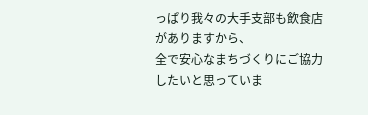っぱり我々の大手支部も飲食店がありますから、
全で安心なまちづくりにご協力したいと思っていま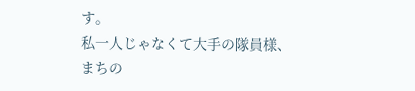す。
私一人じゃなくて大手の隊員様、
まちの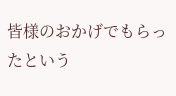皆様のおかげでもらったという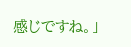感じですね。」